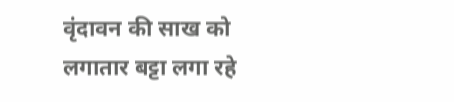वृंदावन की साख को लगातार बट्टा लगा रहे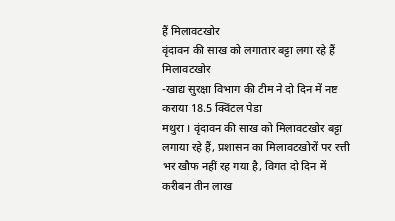हैं मिलावटखोर
वृंदावन की साख को लगातार बट्टा लगा रहे हैं मिलावटखोर
-खाद्य सुरक्षा विभाग की टीम ने दो दिन में नष्ट कराया 18.5 क्विंटल पेडा
मथुरा । वृंदावन की साख को मिलावटखोर बट्टा लगाया रहे हैं, प्रशासन का मिलावटखोरों पर रत्ती भर खौफ नहीं रह गया है, विगत दो दिन में करीबन तीन लाख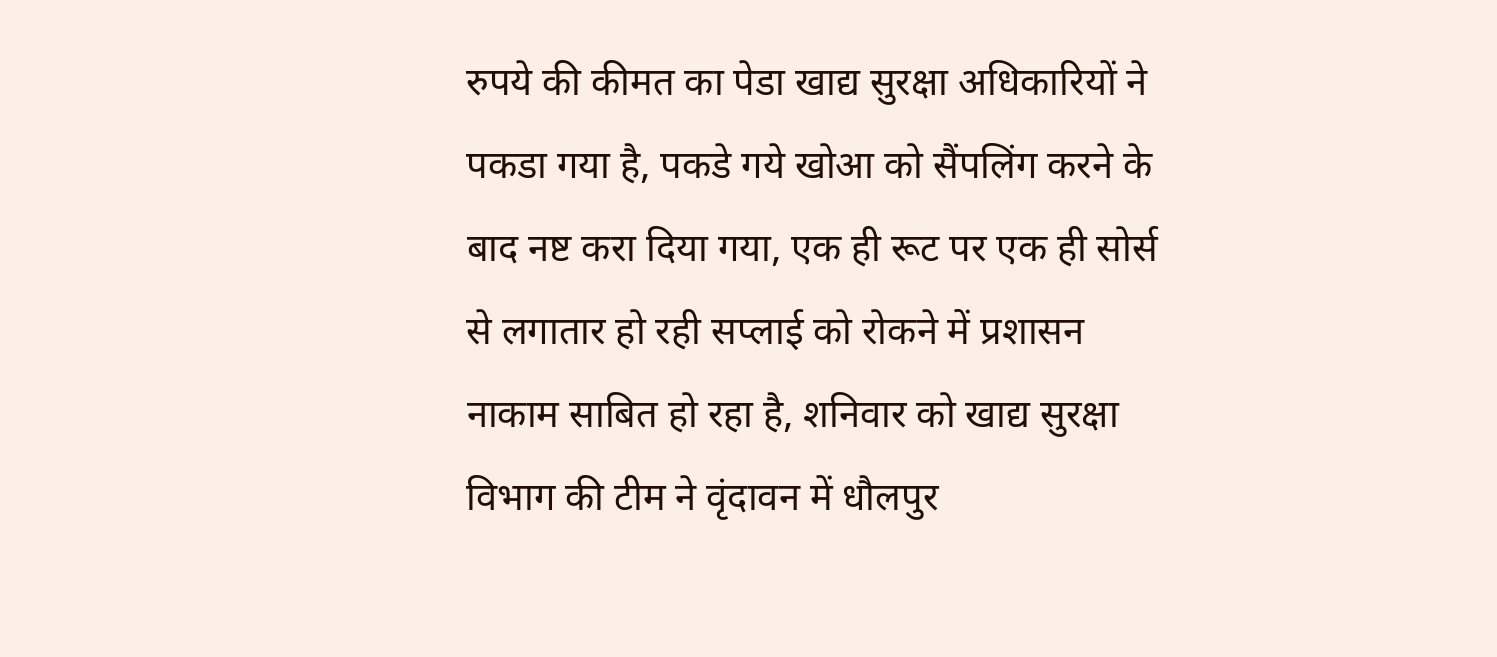रुपये की कीमत का पेडा खाद्य सुरक्षा अधिकारियों ने पकडा गया है, पकडे गये खोआ को सैंपलिंग करने के बाद नष्ट करा दिया गया, एक ही रूट पर एक ही सोर्स से लगातार हो रही सप्लाई को रोकने में प्रशासन नाकाम साबित हो रहा है, शनिवार को खाद्य सुरक्षा विभाग की टीम ने वृंदावन में धौलपुर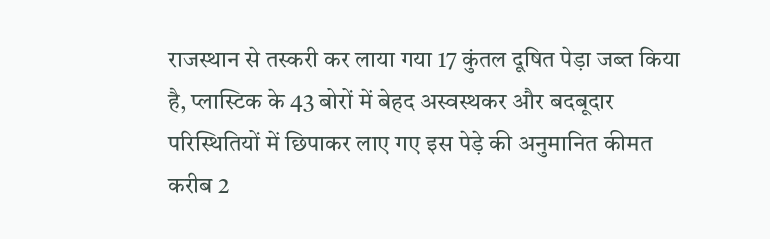राजस्थान से तस्करी कर लाया गया 17 कुंतल दूषित पेड़ा जब्त किया है, प्लास्टिक के 43 बोरों में बेहद अस्वस्थकर और बदबूदार परिस्थितियों में छिपाकर लाए गए इस पेड़े की अनुमानित कीमत करीब 2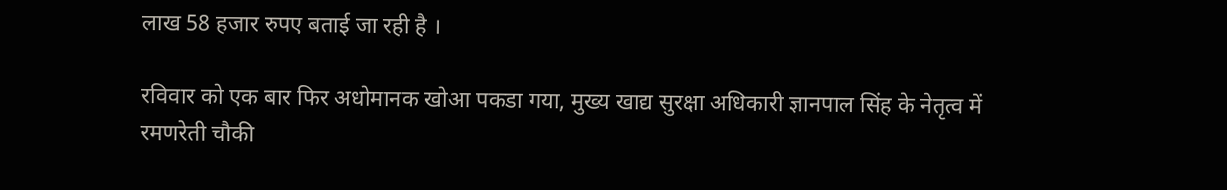लाख 58 हजार रुपए बताई जा रही है ।

रविवार को एक बार फिर अधोमानक खोआ पकडा गया, मुख्य खाद्य सुरक्षा अधिकारी ज्ञानपाल सिंह के नेतृत्व में रमणरेती चौकी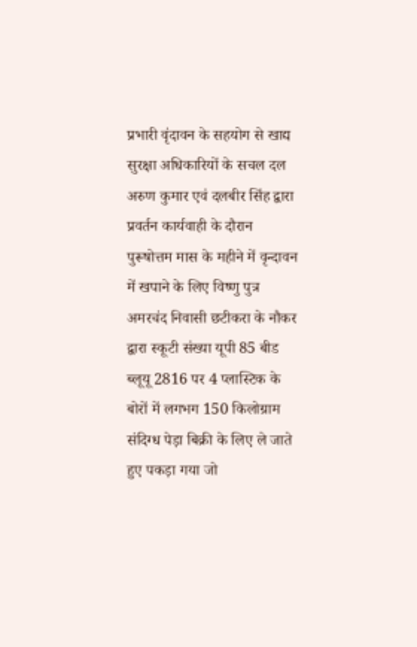प्रभारी वृंदावन के सहयोग से खाद्य सुरक्षा अधिकारियों के सचल दल अरुण कुमार एवं दलबीर सिंह द्वारा प्रवर्तन कार्यवाही के दौरान पुरूषोत्तम मास के महीने में वृन्दावन में खपाने के लिए विष्णु पुत्र अमरचंद निवासी छटीकरा के नौकर द्वारा स्कूटी संख्या यूपी 85 बीड ब्लूयू 2816 पर 4 प्लास्टिक के बोरों में लगभग 150 किलोग्राम संदिग्ध पेड़ा बिक्री के लिए ले जाते हुए पकड़ा गया जो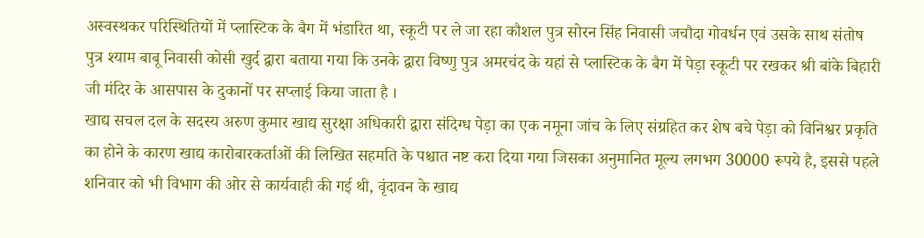अस्वस्थकर परिस्थितियों में प्लास्टिक के बैग में भंडारित था, स्कूटी पर ले जा रहा कौशल पुत्र सोरन सिंह निवासी जचौदा गोवर्धन एवं उसके साथ संतोष पुत्र श्याम बाबू निवासी कोसी खुर्द द्वारा बताया गया कि उनके द्वारा विष्णु पुत्र अमरचंद के यहां से प्लास्टिक के बैग में पेड़ा स्कूटी पर रखकर श्री बांके बिहारी जी मंदिर के आसपास के दुकानों पर सप्लाई किया जाता है ।
खाद्य सचल दल के सदस्य अरुण कुमार खाद्य सुरक्षा अधिकारी द्वारा संदिग्ध पेड़ा का एक नमूना जांच के लिए संग्रहित कर शेष बचे पेड़ा को विनिश्वर प्रकृति का होने के कारण खाद्य कारोबारकर्ताओं की लिखित सहमति के पश्चात नष्ट करा दिया गया जिसका अनुमानित मूल्य लगभग 30000 रूपये है, इससे पहले शनिवार को भी विभाग की ओर से कार्यवाही की गई थी, वृंदावन के खाद्य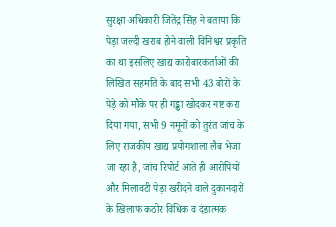सुरक्षा अधिकारी जितेंद्र सिंह ने बताया कि पेड़ा जल्दी खराब होने वाली विनिश्वर प्रकृति का था इसलिए खाद्य कारोबारकर्ताओं की लिखित सहमति के बाद सभी 43 बोरों के पेड़े को मौके पर ही गड्ढा खोदकर नष्ट करा दिया गया, सभी 9 नमूनों को तुरंत जांच के लिए राजकीय खाद्य प्रयोगशाला लैब भेजा जा रहा है, जांच रिपोर्ट आते ही आरोपियों और मिलावटी पेड़ा खरीदने वाले दुकानदारों के खिलाफ कठोर विधिक व दंडात्मक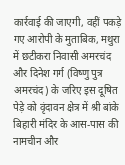कार्रवाई की जाएगी, वहीं पकड़े गए आरोपी के मुताबिक, मथुरा में छटीकरा निवासी अमरचंद और दिनेश गर्ग (विष्णु पुत्र अमरचंद) के जरिए इस दूषित पेड़े को वृंदावन क्षेत्र में श्री बांके बिहारी मंदिर के आस-पास की नामचीन और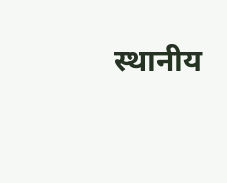स्थानीय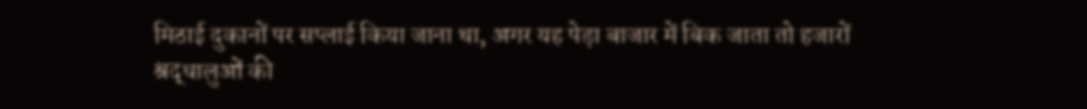मिठाई दुकानों पर सप्लाई किया जाना था, अगर यह पेड़ा बाजार में बिक जाता तो हजारों श्रद्धालुओं की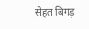सेहत बिगड़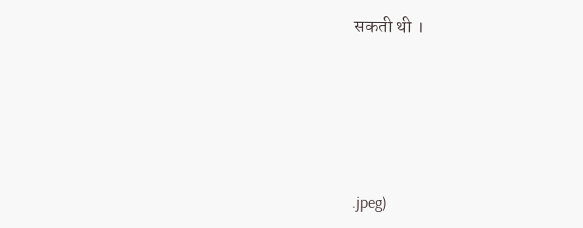सकती थी ।







.jpeg)